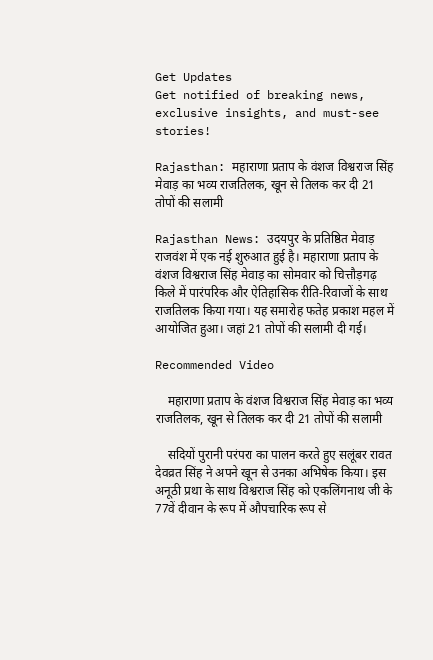Get Updates
Get notified of breaking news, exclusive insights, and must-see stories!

Rajasthan: महाराणा प्रताप के वंशज विश्वराज सिंह मेवाड़ का भव्य राजतिलक, खून से तिलक कर दी 21 तोपों की सलामी

Rajasthan News: उदयपुर के प्रतिष्ठित मेवाड़ राजवंश में एक नई शुरुआत हुई है। महाराणा प्रताप के वंशज विश्वराज सिंह मेवाड़ का सोमवार को चित्तौड़गढ़ किले में पारंपरिक और ऐतिहासिक रीति-रिवाजों के साथ राजतिलक किया गया। यह समारोह फतेह प्रकाश महल में आयोजित हुआ। जहां 21 तोपों की सलामी दी गई।

Recommended Video

    महाराणा प्रताप के वंशज विश्वराज सिंह मेवाड़ का भव्य राजतिलक, खून से तिलक कर दी 21 तोपों की सलामी

    सदियों पुरानी परंपरा का पालन करते हुए सलूंबर रावत देवव्रत सिंह ने अपने खून से उनका अभिषेक किया। इस अनूठी प्रथा के साथ विश्वराज सिंह को एकलिंगनाथ जी के 77वें दीवान के रूप में औपचारिक रूप से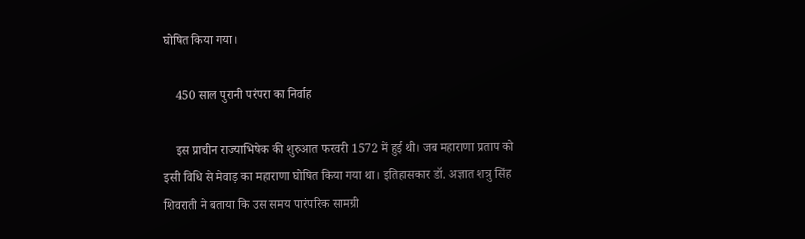घोषित किया गया।

    450 साल पुरानी परंपरा का निर्वाह

    इस प्राचीन राज्याभिषेक की शुरुआत फरवरी 1572 में हुई थी। जब महाराणा प्रताप को इसी विधि से मेवाड़ का महाराणा घोषित किया गया था। इतिहासकार डॉ. अज्ञात शत्रु सिंह शिवराती ने बताया कि उस समय पारंपरिक सामग्री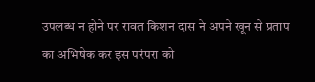उपलब्ध न होने पर रावत किशन दास ने अपने खून से प्रताप का अभिषेक कर इस परंपरा को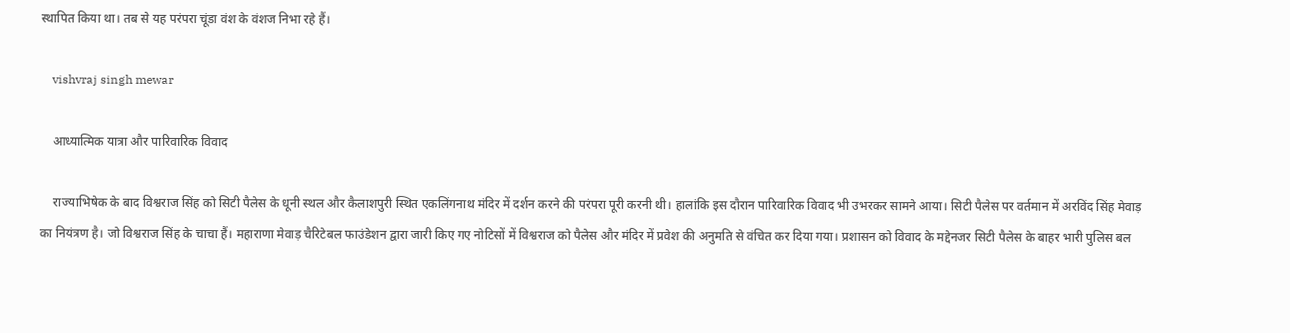स्थापित किया था। तब से यह परंपरा चूंडा वंश के वंशज निभा रहे हैं।

    vishvraj singh mewar

    आध्यात्मिक यात्रा और पारिवारिक विवाद

    राज्याभिषेक के बाद विश्वराज सिंह को सिटी पैलेस के धूनी स्थल और कैलाशपुरी स्थित एकलिंगनाथ मंदिर में दर्शन करने की परंपरा पूरी करनी थी। हालांकि इस दौरान पारिवारिक विवाद भी उभरकर सामने आया। सिटी पैलेस पर वर्तमान में अरविंद सिंह मेवाड़ का नियंत्रण है। जो विश्वराज सिंह के चाचा हैं। महाराणा मेवाड़ चैरिटेबल फाउंडेशन द्वारा जारी किए गए नोटिसों में विश्वराज को पैलेस और मंदिर में प्रवेश की अनुमति से वंचित कर दिया गया। प्रशासन को विवाद के मद्देनजर सिटी पैलेस के बाहर भारी पुलिस बल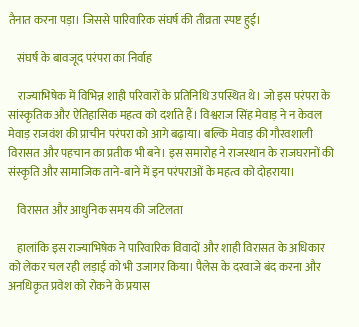तैनात करना पड़ा। जिससे पारिवारिक संघर्ष की तीव्रता स्पष्ट हुई।

    संघर्ष के बावजूद परंपरा का निर्वाह

    राज्याभिषेक में विभिन्न शाही परिवारों के प्रतिनिधि उपस्थित थे। जो इस परंपरा के सांस्कृतिक और ऐतिहासिक महत्व को दर्शाते हैं। विश्वराज सिंह मेवाड़ ने न केवल मेवाड़ राजवंश की प्राचीन परंपरा को आगे बढ़ाया। बल्कि मेवाड़ की गौरवशाली विरासत और पहचान का प्रतीक भी बने। इस समारोह ने राजस्थान के राजघरानों की संस्कृति और सामाजिक ताने-बाने में इन परंपराओं के महत्व को दोहराया।

    विरासत और आधुनिक समय की जटिलता

    हालांकि इस राज्याभिषेक ने पारिवारिक विवादों और शाही विरासत के अधिकार को लेकर चल रही लड़ाई को भी उजागर किया। पैलेस के दरवाजे बंद करना और अनधिकृत प्रवेश को रोकने के प्रयास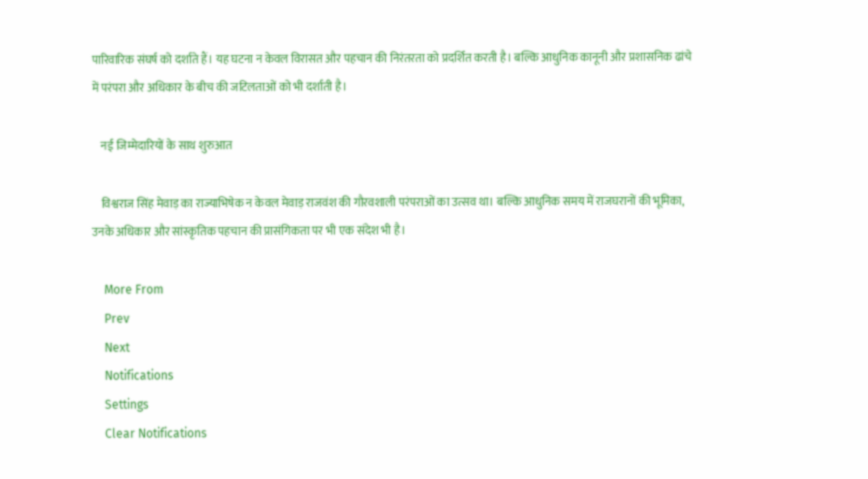पारिवारिक संघर्ष को दर्शाते हैं। यह घटना न केवल विरासत और पहचान की निरंतरता को प्रदर्शित करती है। बल्कि आधुनिक कानूनी और प्रशासनिक ढांचे में परंपरा और अधिकार के बीच की जटिलताओं को भी दर्शाती है।

    नई जिम्मेदारियों के साथ शुरुआत

    विश्वराज सिंह मेवाड़ का राज्याभिषेक न केवल मेवाड़ राजवंश की गौरवशाली परंपराओं का उत्सव था। बल्कि आधुनिक समय में राजघरानों की भूमिका, उनके अधिकार और सांस्कृतिक पहचान की प्रासंगिकता पर भी एक संदेश भी है।

    More From
    Prev
    Next
    Notifications
    Settings
    Clear Notifications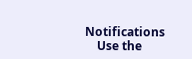Notifications
    Use the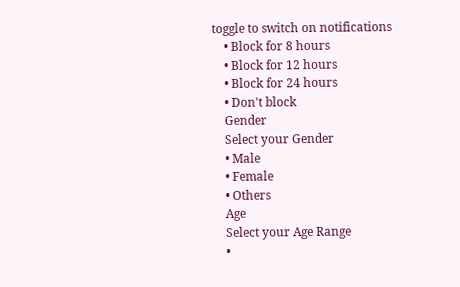toggle to switch on notifications
    • Block for 8 hours
    • Block for 12 hours
    • Block for 24 hours
    • Don't block
    Gender
    Select your Gender
    • Male
    • Female
    • Others
    Age
    Select your Age Range
    •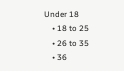Under 18
    • 18 to 25
    • 26 to 35
    • 36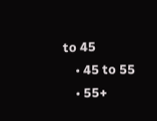to 45
    • 45 to 55
    • 55+